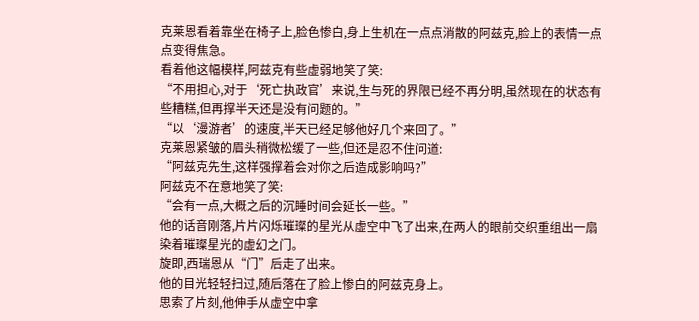克莱恩看着靠坐在椅子上,脸色惨白,身上生机在一点点消散的阿兹克,脸上的表情一点点变得焦急。
看着他这幅模样,阿兹克有些虚弱地笑了笑:
“不用担心,对于‘死亡执政官’来说,生与死的界限已经不再分明,虽然现在的状态有些糟糕,但再撑半天还是没有问题的。”
“以‘漫游者’的速度,半天已经足够他好几个来回了。”
克莱恩紧皱的眉头稍微松缓了一些,但还是忍不住问道:
“阿兹克先生,这样强撑着会对你之后造成影响吗?”
阿兹克不在意地笑了笑:
“会有一点,大概之后的沉睡时间会延长一些。”
他的话音刚落,片片闪烁璀璨的星光从虚空中飞了出来,在两人的眼前交织重组出一扇染着璀璨星光的虚幻之门。
旋即,西瑞恩从“门”后走了出来。
他的目光轻轻扫过,随后落在了脸上惨白的阿兹克身上。
思索了片刻,他伸手从虚空中拿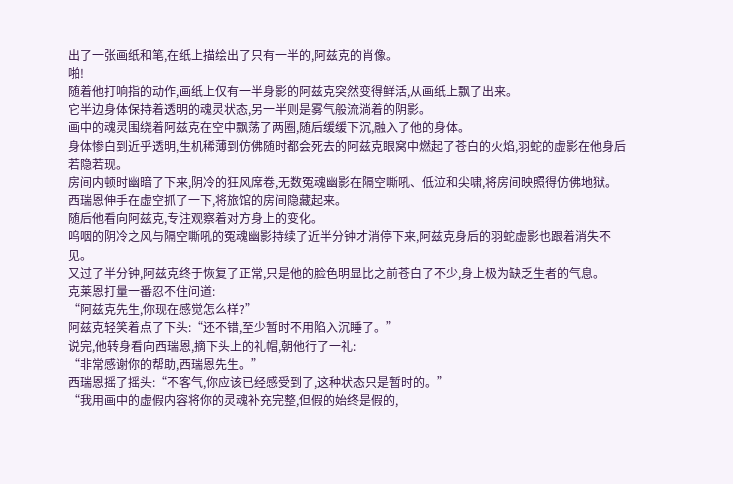出了一张画纸和笔,在纸上描绘出了只有一半的,阿兹克的肖像。
啪!
随着他打响指的动作,画纸上仅有一半身影的阿兹克突然变得鲜活,从画纸上飘了出来。
它半边身体保持着透明的魂灵状态,另一半则是雾气般流淌着的阴影。
画中的魂灵围绕着阿兹克在空中飘荡了两圈,随后缓缓下沉,融入了他的身体。
身体惨白到近乎透明,生机稀薄到仿佛随时都会死去的阿兹克眼窝中燃起了苍白的火焰,羽蛇的虚影在他身后若隐若现。
房间内顿时幽暗了下来,阴冷的狂风席卷,无数冤魂幽影在隔空嘶吼、低泣和尖啸,将房间映照得仿佛地狱。
西瑞恩伸手在虚空抓了一下,将旅馆的房间隐藏起来。
随后他看向阿兹克,专注观察着对方身上的变化。
呜咽的阴冷之风与隔空嘶吼的冤魂幽影持续了近半分钟才消停下来,阿兹克身后的羽蛇虚影也跟着消失不见。
又过了半分钟,阿兹克终于恢复了正常,只是他的脸色明显比之前苍白了不少,身上极为缺乏生者的气息。
克莱恩打量一番忍不住问道:
“阿兹克先生,你现在感觉怎么样?”
阿兹克轻笑着点了下头:“还不错,至少暂时不用陷入沉睡了。”
说完,他转身看向西瑞恩,摘下头上的礼帽,朝他行了一礼:
“非常感谢你的帮助,西瑞恩先生。”
西瑞恩摇了摇头:“不客气,你应该已经感受到了,这种状态只是暂时的。”
“我用画中的虚假内容将你的灵魂补充完整,但假的始终是假的,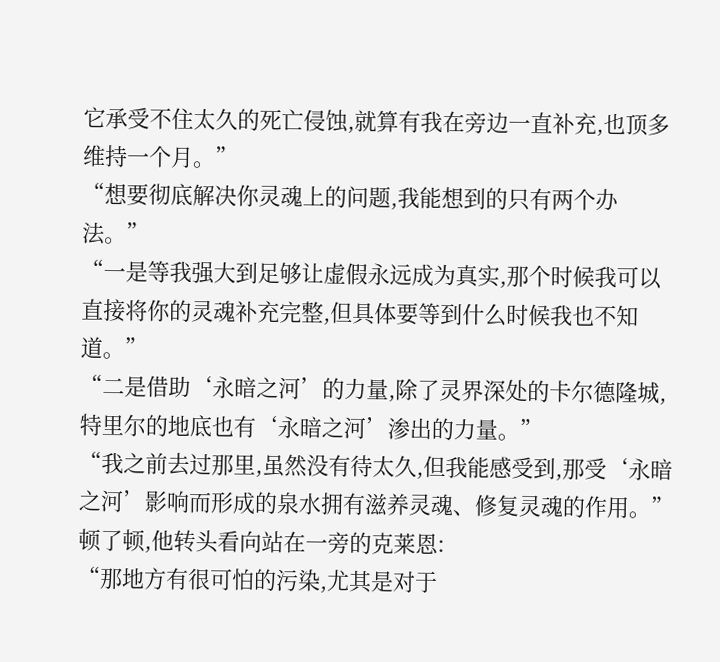它承受不住太久的死亡侵蚀,就算有我在旁边一直补充,也顶多维持一个月。”
“想要彻底解决你灵魂上的问题,我能想到的只有两个办法。”
“一是等我强大到足够让虚假永远成为真实,那个时候我可以直接将你的灵魂补充完整,但具体要等到什么时候我也不知道。”
“二是借助‘永暗之河’的力量,除了灵界深处的卡尔德隆城,特里尔的地底也有‘永暗之河’渗出的力量。”
“我之前去过那里,虽然没有待太久,但我能感受到,那受‘永暗之河’影响而形成的泉水拥有滋养灵魂、修复灵魂的作用。”
顿了顿,他转头看向站在一旁的克莱恩:
“那地方有很可怕的污染,尤其是对于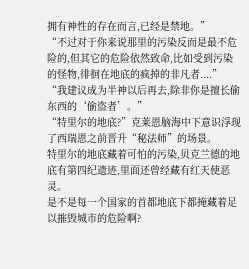拥有神性的存在而言,已经是禁地。”
“不过对于你来说那里的污染反而是最不危险的,但其它的危险依然致命,比如受到污染的怪物,徘徊在地底的疯掉的非凡者....”
“我建议成为半神以后再去,除非你是擅长偷东西的‘偷盗者’。”
“特里尔的地底?”克莱恩脑海中下意识浮现了西瑞恩之前晋升“秘法师”的场景。
特里尔的地底藏着可怕的污染,贝克兰德的地底有第四纪遗迹,里面还曾经藏有红天使恶灵。
是不是每一个国家的首都地底下都掩藏着足以摧毁城市的危险啊?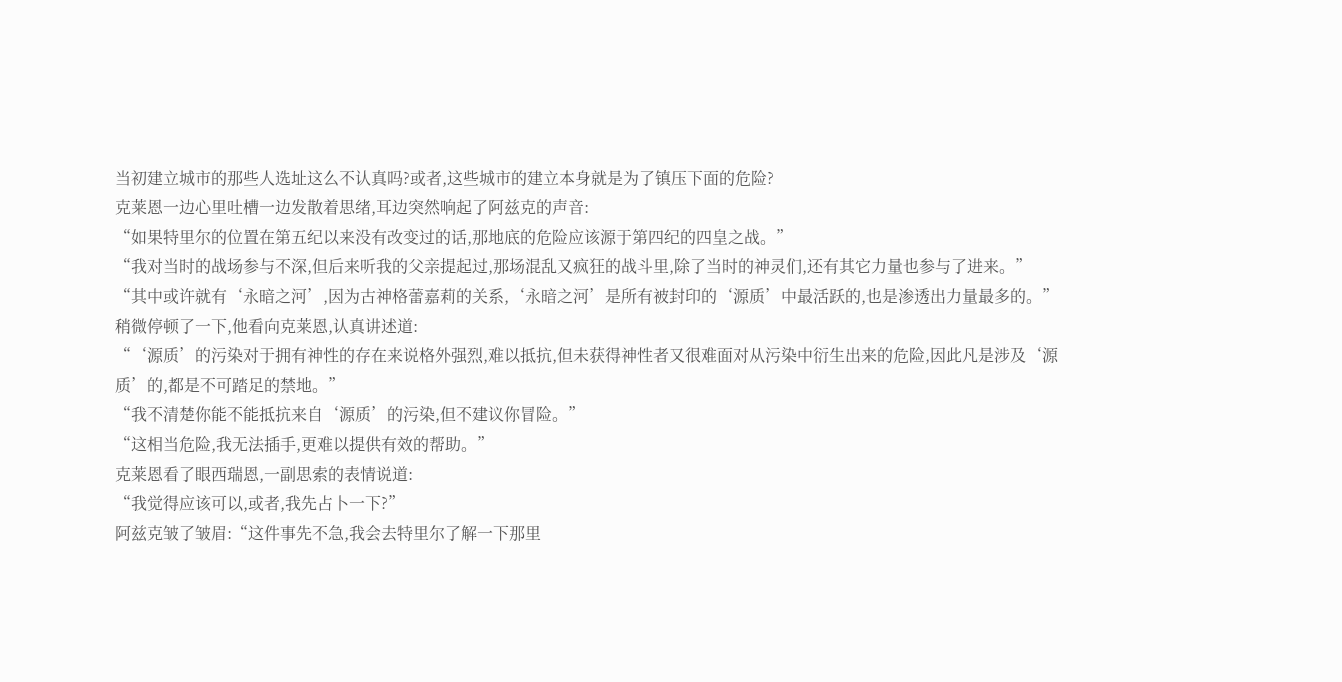当初建立城市的那些人选址这么不认真吗?或者,这些城市的建立本身就是为了镇压下面的危险?
克莱恩一边心里吐槽一边发散着思绪,耳边突然响起了阿兹克的声音:
“如果特里尔的位置在第五纪以来没有改变过的话,那地底的危险应该源于第四纪的四皇之战。”
“我对当时的战场参与不深,但后来听我的父亲提起过,那场混乱又疯狂的战斗里,除了当时的神灵们,还有其它力量也参与了进来。”
“其中或许就有‘永暗之河’,因为古神格蕾嘉莉的关系,‘永暗之河’是所有被封印的‘源质’中最活跃的,也是渗透出力量最多的。”
稍微停顿了一下,他看向克莱恩,认真讲述道:
“‘源质’的污染对于拥有神性的存在来说格外强烈,难以抵抗,但未获得神性者又很难面对从污染中衍生出来的危险,因此凡是涉及‘源质’的,都是不可踏足的禁地。”
“我不清楚你能不能抵抗来自‘源质’的污染,但不建议你冒险。”
“这相当危险,我无法插手,更难以提供有效的帮助。”
克莱恩看了眼西瑞恩,一副思索的表情说道:
“我觉得应该可以,或者,我先占卜一下?”
阿兹克皱了皱眉:“这件事先不急,我会去特里尔了解一下那里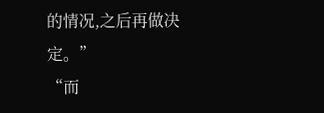的情况,之后再做决定。”
“而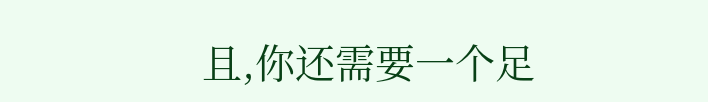且,你还需要一个足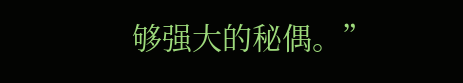够强大的秘偶。”